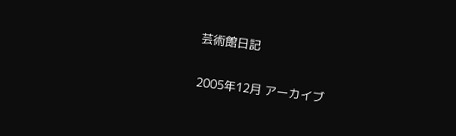芸術館日記

2005年12月 アーカイブ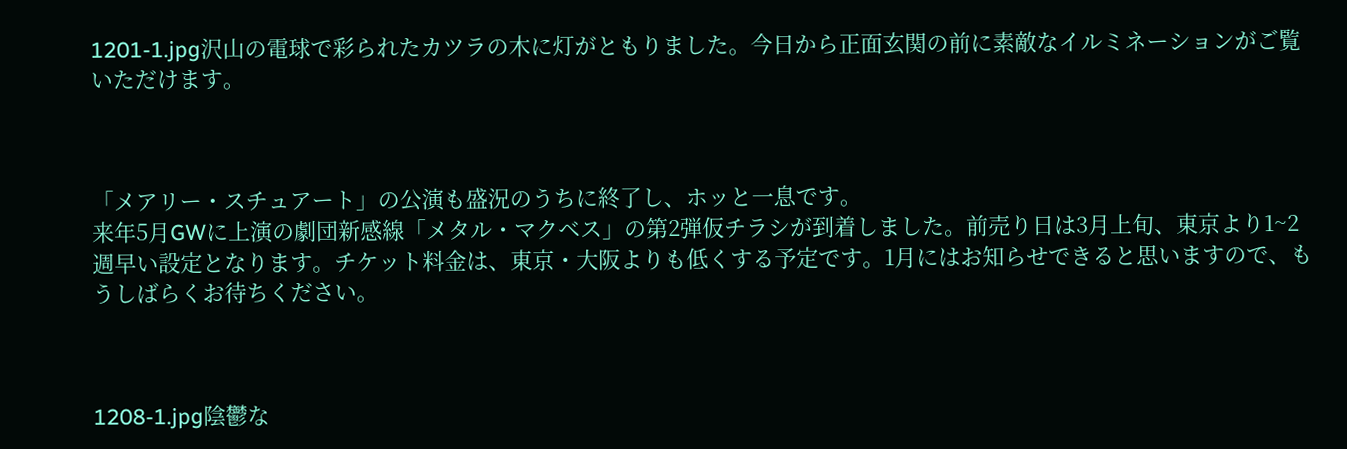1201-1.jpg沢山の電球で彩られたカツラの木に灯がともりました。今日から正面玄関の前に素敵なイルミネーションがご覧いただけます。



「メアリー・スチュアート」の公演も盛況のうちに終了し、ホッと一息です。
来年5月GWに上演の劇団新感線「メタル・マクベス」の第2弾仮チラシが到着しました。前売り日は3月上旬、東京より1~2週早い設定となります。チケット料金は、東京・大阪よりも低くする予定です。1月にはお知らせできると思いますので、もうしばらくお待ちください。



1208-1.jpg陰鬱な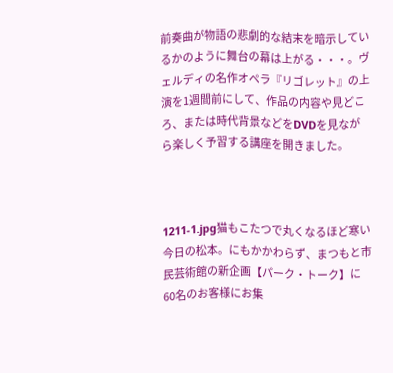前奏曲が物語の悲劇的な結末を暗示しているかのように舞台の幕は上がる・・・。ヴェルディの名作オペラ『リゴレット』の上演を1週間前にして、作品の内容や見どころ、または時代背景などをDVDを見ながら楽しく予習する講座を開きました。



1211-1.jpg猫もこたつで丸くなるほど寒い今日の松本。にもかかわらず、まつもと市民芸術館の新企画【パーク・トーク】に60名のお客様にお集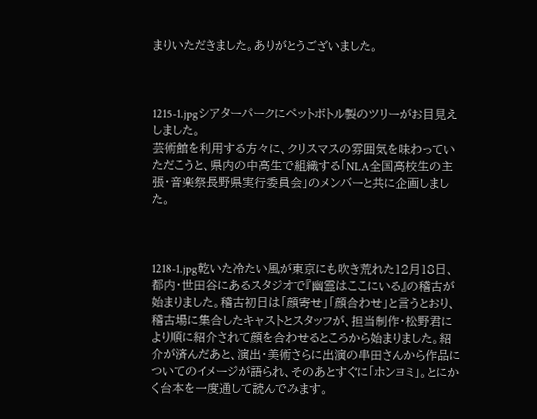まりいただきました。ありがとうございました。



1215-1.jpgシアターパークにペットボトル製のツリーがお目見えしました。
芸術館を利用する方々に、クリスマスの雰囲気を味わっていただこうと、県内の中高生で組織する「NLA全国高校生の主張・音楽祭長野県実行委員会」のメンバーと共に企画しました。



1218-1.jpg乾いた冷たい風が東京にも吹き荒れた12月18日、都内・世田谷にあるスタジオで『幽霊はここにいる』の稽古が始まりました。稽古初日は「顔寄せ」「顔合わせ」と言うとおり、稽古場に集合したキャストとスタッフが、担当制作・松野君により順に紹介されて顔を合わせるところから始まりました。紹介が済んだあと、演出・美術さらに出演の串田さんから作品についてのイメージが語られ、そのあとすぐに「ホンヨミ」。とにかく台本を一度通して読んでみます。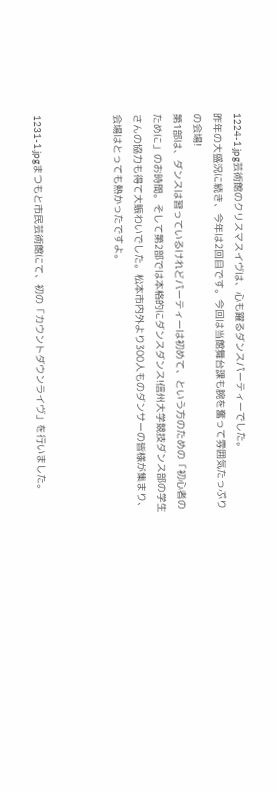1224-1.jpg芸術館のクリスマスイヴは、心も躍るダンスパーティーでした。
昨年の大盛況に続き、今年は2回目です。今回は当館舞台課も腕を奮って雰囲気たっぷりの会場!
第1部は、ダンスは習っているけれどパーティーは初めて、という方のための「初心者のために」のお時間。そして第2部では本格的にダンスダンス!信州大学競技ダンス部の学生さんの協力も得て大賑わいでした。松本市内外より300人ものダンサーの皆様が集まり、会場はとっても熱かったですよ。



1231-1.jpgまつもと市民芸術館にて、初の「カウントダウンライヴ」を行いました。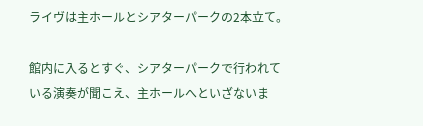ライヴは主ホールとシアターパークの2本立て。

館内に入るとすぐ、シアターパークで行われている演奏が聞こえ、主ホールへといざないま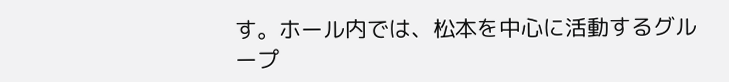す。ホール内では、松本を中心に活動するグループ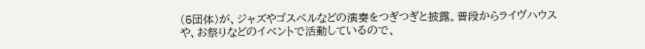(5団体)が、ジャズやゴスペルなどの演奏をつぎつぎと披露。普段からライヴハウスや、お祭りなどのイベントで活動しているので、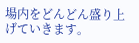場内をどんどん盛り上げていきます。